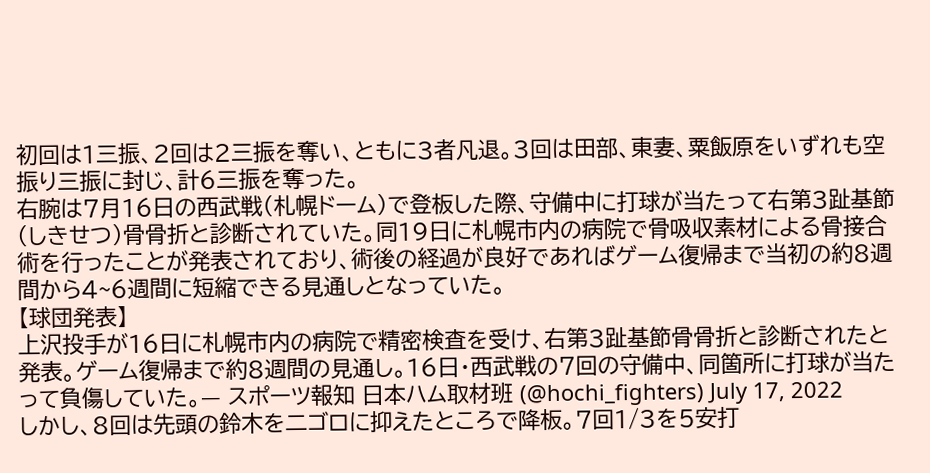初回は1三振、2回は2三振を奪い、ともに3者凡退。3回は田部、東妻、粟飯原をいずれも空振り三振に封じ、計6三振を奪った。
右腕は7月16日の西武戦(札幌ドーム)で登板した際、守備中に打球が当たって右第3趾基節(しきせつ)骨骨折と診断されていた。同19日に札幌市内の病院で骨吸収素材による骨接合術を行ったことが発表されており、術後の経過が良好であればゲーム復帰まで当初の約8週間から4~6週間に短縮できる見通しとなっていた。
【球団発表】
上沢投手が16日に札幌市内の病院で精密検査を受け、右第3趾基節骨骨折と診断されたと発表。ゲーム復帰まで約8週間の見通し。16日・西武戦の7回の守備中、同箇所に打球が当たって負傷していた。— スポーツ報知 日本ハム取材班 (@hochi_fighters) July 17, 2022
しかし、8回は先頭の鈴木を二ゴロに抑えたところで降板。7回1/3を5安打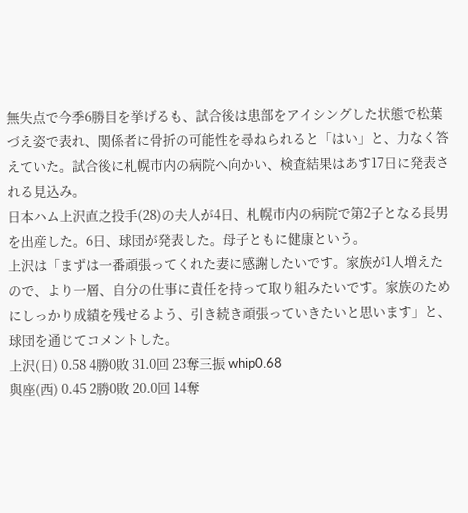無失点で今季6勝目を挙げるも、試合後は患部をアイシングした状態で松葉づえ姿で表れ、関係者に骨折の可能性を尋ねられると「はい」と、力なく答えていた。試合後に札幌市内の病院へ向かい、検査結果はあす17日に発表される見込み。
日本ハム上沢直之投手(28)の夫人が4日、札幌市内の病院で第2子となる長男を出産した。6日、球団が発表した。母子ともに健康という。
上沢は「まずは一番頑張ってくれた妻に感謝したいです。家族が1人増えたので、より一層、自分の仕事に責任を持って取り組みたいです。家族のためにしっかり成績を残せるよう、引き続き頑張っていきたいと思います」と、球団を通じてコメントした。
上沢(日) 0.58 4勝0敗 31.0回 23奪三振 whip0.68
與座(西) 0.45 2勝0敗 20.0回 14奪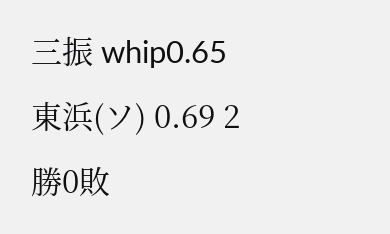三振 whip0.65
東浜(ソ) 0.69 2勝0敗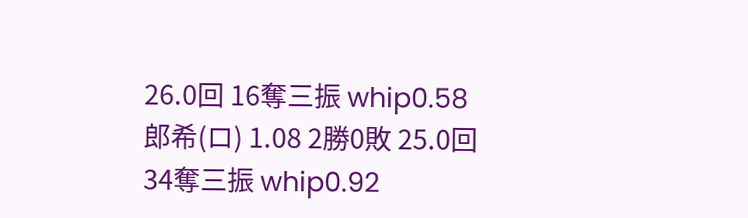26.0回 16奪三振 whip0.58
郎希(ロ) 1.08 2勝0敗 25.0回 34奪三振 whip0.92